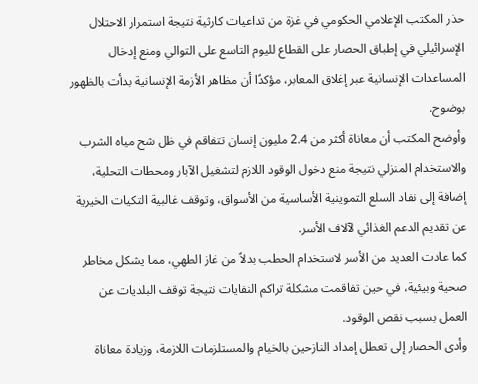حذر المكتب الإعلامي الحكومي في غزة من تداعيات كارثية نتيجة استمرار الاحتلال الإسرائيلي في إطباق الحصار على القطاع لليوم التاسع على التوالي ومنع إدخال المساعدات الإنسانية عبر إغلاق المعابر، مؤكدًا أن مظاهر الأزمة الإنسانية بدأت بالظهور بوضوح.
وأوضح المكتب أن معاناة أكثر من 2.4 مليون إنسان تتفاقم في ظل شح مياه الشرب والاستخدام المنزلي نتيجة منع دخول الوقود اللازم لتشغيل الآبار ومحطات التحلية، إضافة إلى نفاد السلع التموينية الأساسية من الأسواق، وتوقف غالبية التكيات الخيرية عن تقديم الدعم الغذائي لآلاف الأسر.
كما عادت العديد من الأسر لاستخدام الحطب بدلاً من غاز الطهي، مما يشكل مخاطر صحية وبيئية، في حين تفاقمت مشكلة تراكم النفايات نتيجة توقف البلديات عن العمل بسبب نقص الوقود.
وأدى الحصار إلى تعطل إمداد النازحين بالخيام والمستلزمات اللازمة، وزيادة معاناة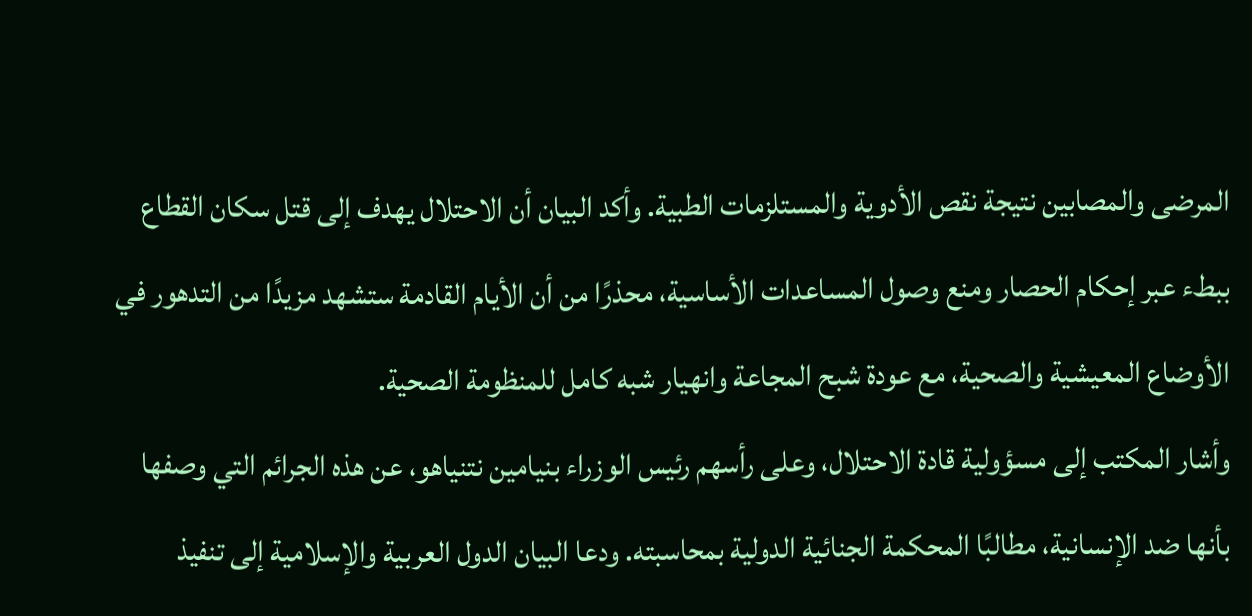المرضى والمصابين نتيجة نقص الأدوية والمستلزمات الطبية. وأكد البيان أن الاحتلال يهدف إلى قتل سكان القطاع ببطء عبر إحكام الحصار ومنع وصول المساعدات الأساسية، محذرًا من أن الأيام القادمة ستشهد مزيدًا من التدهور في الأوضاع المعيشية والصحية، مع عودة شبح المجاعة وانهيار شبه كامل للمنظومة الصحية.
وأشار المكتب إلى مسؤولية قادة الاحتلال، وعلى رأسهم رئيس الوزراء بنيامين نتنياهو، عن هذه الجرائم التي وصفها بأنها ضد الإنسانية، مطالبًا المحكمة الجنائية الدولية بمحاسبته. ودعا البيان الدول العربية والإسلامية إلى تنفيذ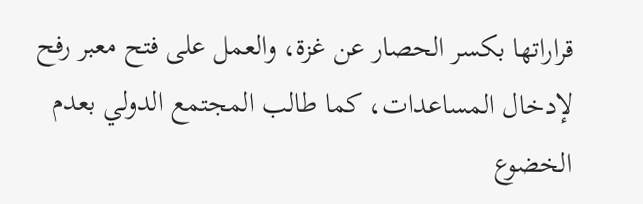قراراتها بكسر الحصار عن غزة، والعمل على فتح معبر رفح لإدخال المساعدات، كما طالب المجتمع الدولي بعدم الخضوع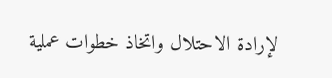لإرادة الاحتلال واتخاذ خطوات عملية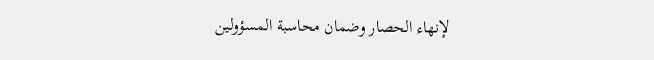لإنهاء الحصار وضمان محاسبة المسؤولين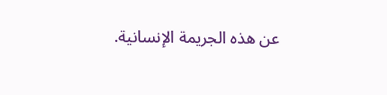عن هذه الجريمة الإنسانية.